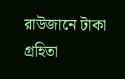রাউজানে টাকা গ্রহিতা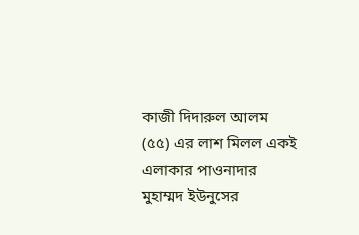কাজী দিদারুল আলম (৫৫) এর লাশ মিলল একই এলাকার পাওনাদার মুহাম্মদ ইউনুসের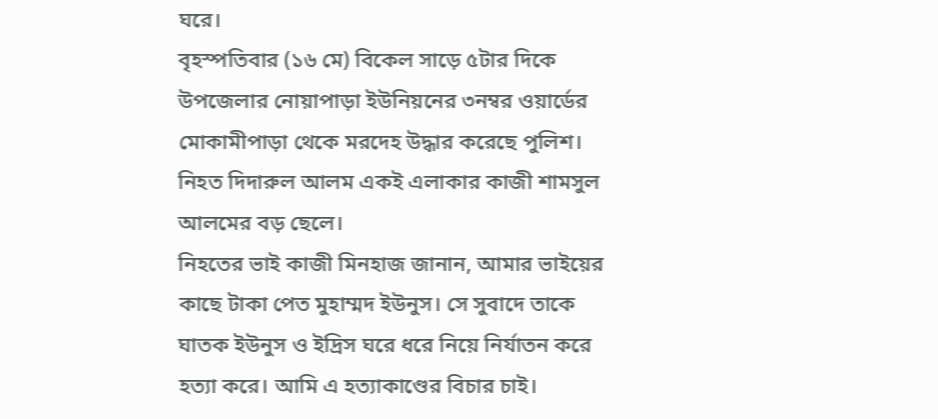ঘরে।
বৃহস্পতিবার (১৬ মে) বিকেল সাড়ে ৫টার দিকে উপজেলার নোয়াপাড়া ইউনিয়নের ৩নম্বর ওয়ার্ডের মোকামীপাড়া থেকে মরদেহ উদ্ধার করেছে পুলিশ। নিহত দিদারুল আলম একই এলাকার কাজী শামসুল আলমের বড় ছেলে।
নিহতের ভাই কাজী মিনহাজ জানান, আমার ভাইয়ের কাছে টাকা পেত মুহাম্মদ ইউনুস। সে সুবাদে তাকে ঘাতক ইউনুস ও ইদ্রিস ঘরে ধরে নিয়ে নির্যাতন করে হত্যা করে। আমি এ হত্যাকাণ্ডের বিচার চাই।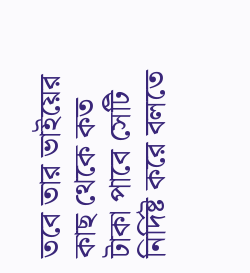তবে তার ভাইয়ের কাছ থেকে কত টাকা পাবে সেটি নির্দিষ্ট করে বলতে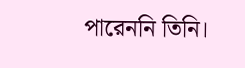পারেননি তিনি।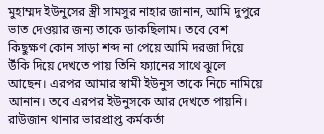মুহাম্মদ ইউনুসের স্ত্রী সামসুর নাহার জানান, আমি দুপুরে ভাত দেওয়ার জন্য তাকে ডাকছিলাম। তবে বেশ কিছুক্ষণ কোন সাড়া শব্দ না পেয়ে আমি দরজা দিয়ে উঁকি দিয়ে দেখতে পায় তিনি ফ্যানের সাথে ঝুলে আছেন। এরপর আমার স্বামী ইউনুস তাকে নিচে নামিয়ে আনান। তবে এরপর ইউনুসকে আর দেখতে পায়নি।
রাউজান থানার ভারপ্রাপ্ত কর্মকর্তা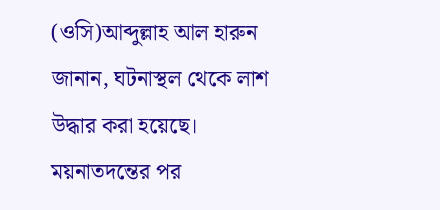(ওসি)আব্দুল্লাহ আল হারুন জানান, ঘটনাস্থল থেকে লাশ উদ্ধার করা হয়েছে। ময়নাতদন্তের পর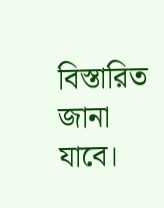বিস্তারিত জানা যাবে।